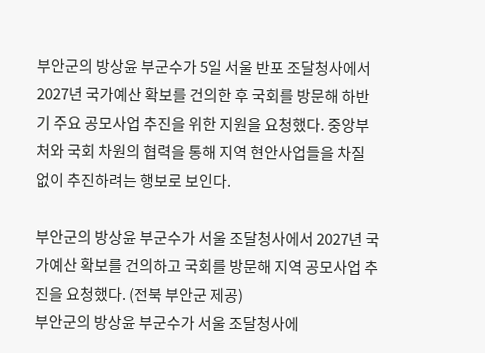부안군의 방상윤 부군수가 5일 서울 반포 조달청사에서 2027년 국가예산 확보를 건의한 후 국회를 방문해 하반기 주요 공모사업 추진을 위한 지원을 요청했다. 중앙부처와 국회 차원의 협력을 통해 지역 현안사업들을 차질 없이 추진하려는 행보로 보인다.

부안군의 방상윤 부군수가 서울 조달청사에서 2027년 국가예산 확보를 건의하고 국회를 방문해 지역 공모사업 추진을 요청했다. (전북 부안군 제공)
부안군의 방상윤 부군수가 서울 조달청사에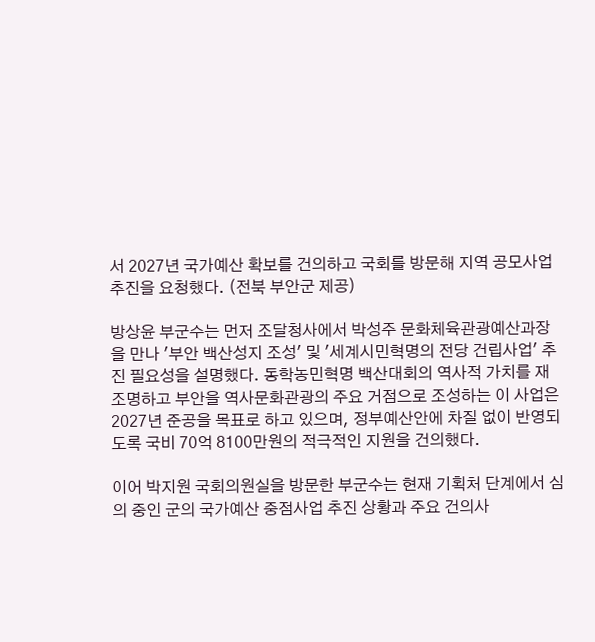서 2027년 국가예산 확보를 건의하고 국회를 방문해 지역 공모사업 추진을 요청했다. (전북 부안군 제공)

방상윤 부군수는 먼저 조달청사에서 박성주 문화체육관광예산과장을 만나 '부안 백산성지 조성' 및 '세계시민혁명의 전당 건립사업' 추진 필요성을 설명했다. 동학농민혁명 백산대회의 역사적 가치를 재조명하고 부안을 역사문화관광의 주요 거점으로 조성하는 이 사업은 2027년 준공을 목표로 하고 있으며, 정부예산안에 차질 없이 반영되도록 국비 70억 8100만원의 적극적인 지원을 건의했다.

이어 박지원 국회의원실을 방문한 부군수는 현재 기획처 단계에서 심의 중인 군의 국가예산 중점사업 추진 상황과 주요 건의사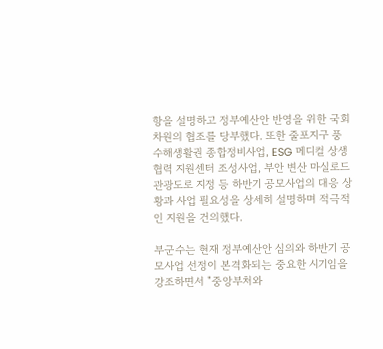항을 설명하고 정부예산안 반영을 위한 국회 차원의 협조를 당부했다. 또한 줄포지구 풍수해생활권 종합정비사업, ESG 메디컬 상생협력 지원센터 조성사업, 부안 변산 마실로드 관광도로 지정 등 하반기 공모사업의 대응 상황과 사업 필요성을 상세히 설명하며 적극적인 지원을 건의했다.

부군수는 현재 정부예산안 심의와 하반기 공모사업 선정이 본격화되는 중요한 시기임을 강조하면서 "중앙부처와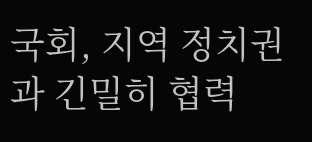국회, 지역 정치권과 긴밀히 협력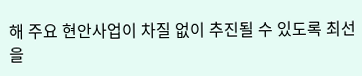해 주요 현안사업이 차질 없이 추진될 수 있도록 최선을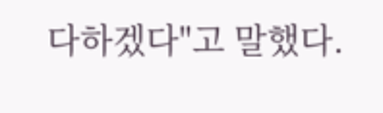다하겠다"고 말했다.